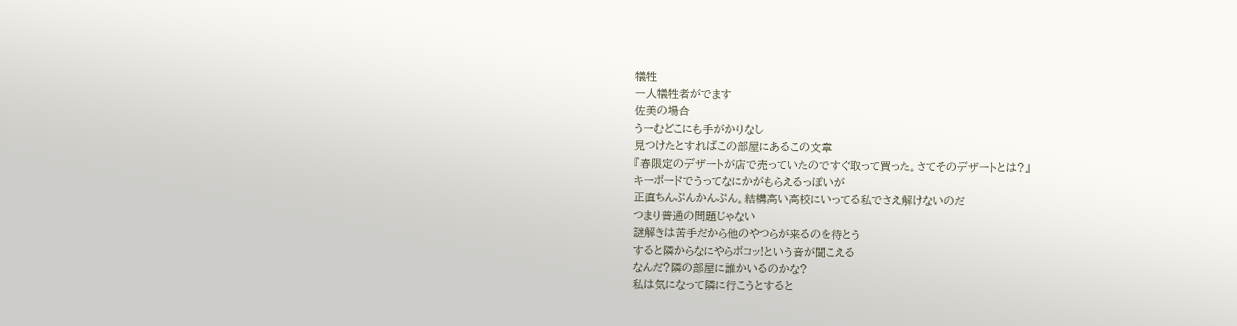犠牲
一人犠牲者がでます
佐美の場合
うーむどこにも手がかりなし
見つけたとすればこの部屋にあるこの文章
『春限定のデザートが店で売っていたのですぐ取って買った。さてそのデザートとは?』
キーボードでうってなにかがもらえるっぽいが
正直ちんぷんかんぷん。結構高い高校にいってる私でさえ解けないのだ
つまり普通の問題じゃない
謎解きは苦手だから他のやつらが来るのを待とう
すると隣からなにやらボコッ!という音が聞こえる
なんだ?隣の部屋に誰かいるのかな?
私は気になって隣に行こうとすると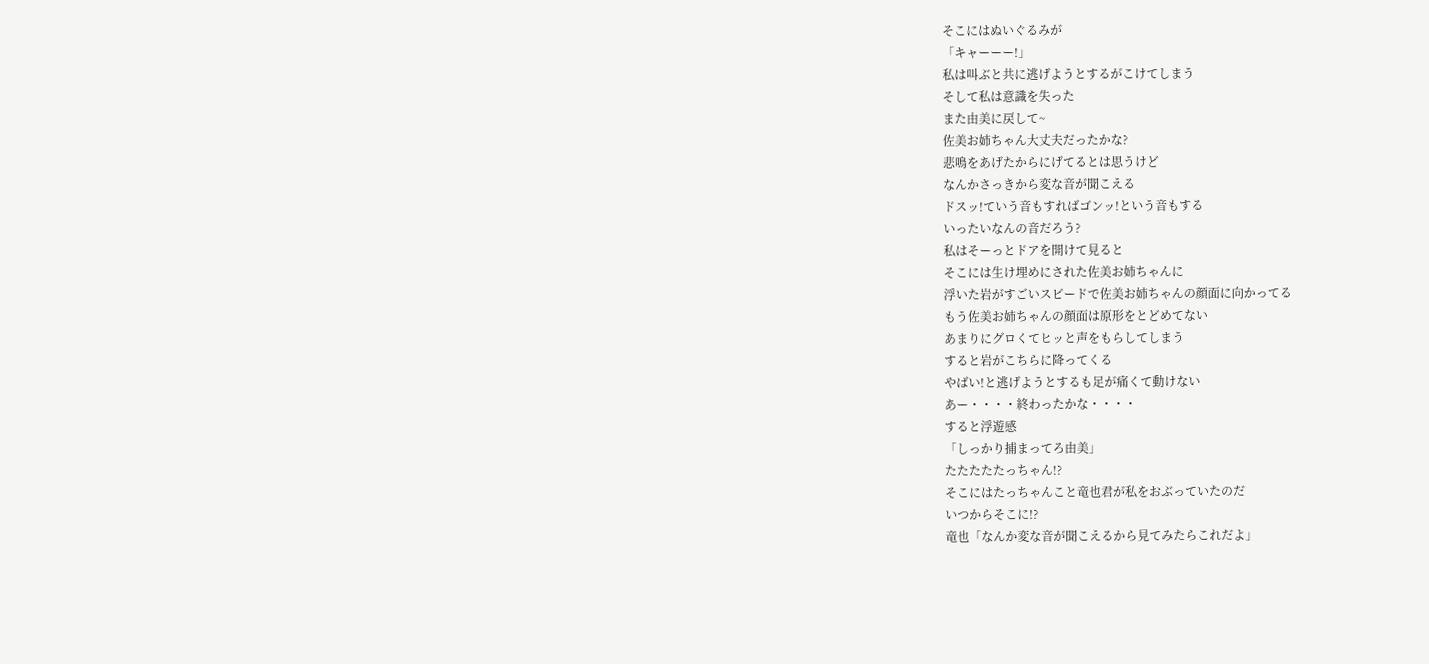そこにはぬいぐるみが
「キャーーー!」
私は叫ぶと共に逃げようとするがこけてしまう
そして私は意識を失った
また由美に戻して~
佐美お姉ちゃん大丈夫だったかな?
悲鳴をあげたからにげてるとは思うけど
なんかさっきから変な音が聞こえる
ドスッ!ていう音もすればゴンッ!という音もする
いったいなんの音だろう?
私はそーっとドアを開けて見ると
そこには生け埋めにされた佐美お姉ちゃんに
浮いた岩がすごいスピードで佐美お姉ちゃんの顔面に向かってる
もう佐美お姉ちゃんの顔面は原形をとどめてない
あまりにグロくてヒッと声をもらしてしまう
すると岩がこちらに降ってくる
やばい!と逃げようとするも足が痛くて動けない
あー・・・・終わったかな・・・・
すると浮遊感
「しっかり捕まってろ由美」
たたたたたっちゃん!?
そこにはたっちゃんこと竜也君が私をおぶっていたのだ
いつからそこに!?
竜也「なんか変な音が聞こえるから見てみたらこれだよ」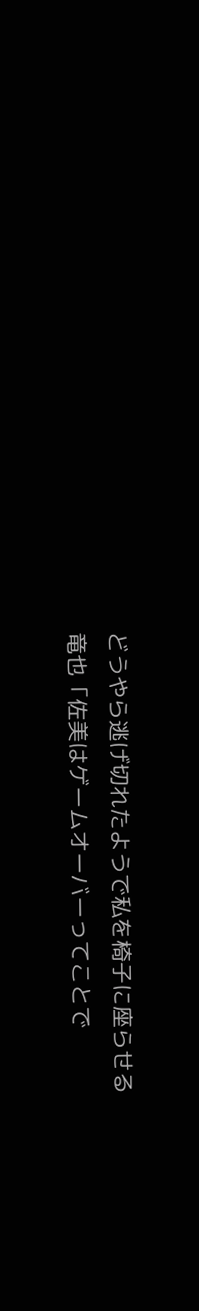どうやら逃げ切れたようで私を椅子に座らせる
竜也「佐美はゲームオーバーってことで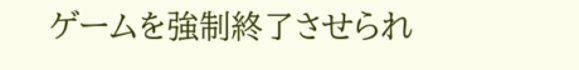ゲームを強制終了させられ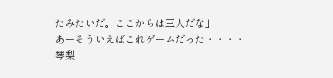たみたいだ。ここからは三人だな」
あーそういえばこれゲームだった・・・・
琴梨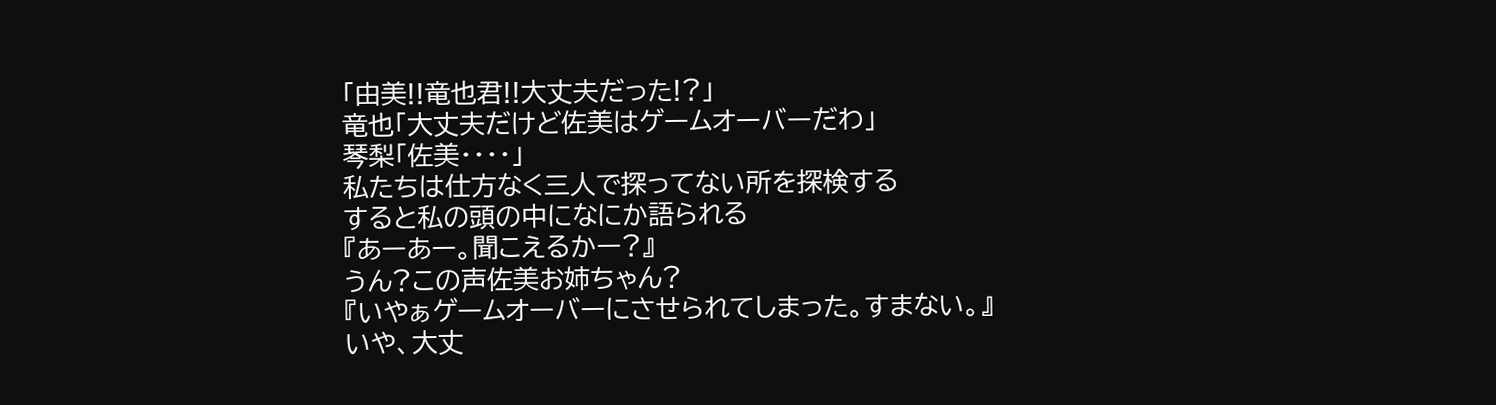「由美!!竜也君!!大丈夫だった!?」
竜也「大丈夫だけど佐美はゲームオーバーだわ」
琴梨「佐美・・・・」
私たちは仕方なく三人で探ってない所を探検する
すると私の頭の中になにか語られる
『あーあー。聞こえるかー?』
うん?この声佐美お姉ちゃん?
『いやぁゲームオーバーにさせられてしまった。すまない。』
いや、大丈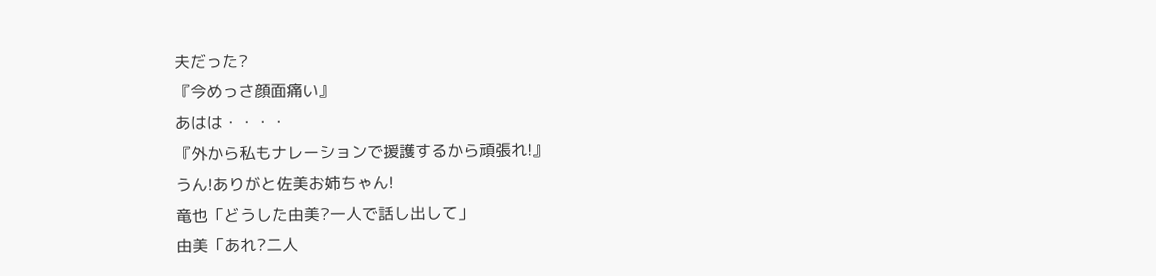夫だった?
『今めっさ顔面痛い』
あはは・・・・
『外から私もナレーションで援護するから頑張れ!』
うん!ありがと佐美お姉ちゃん!
竜也「どうした由美?一人で話し出して」
由美「あれ?二人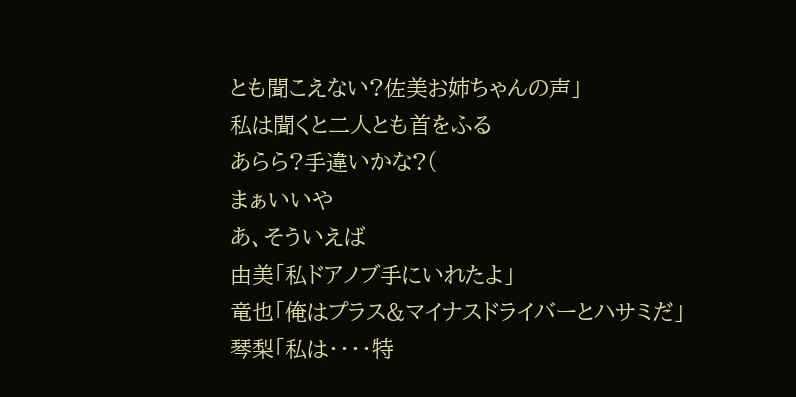とも聞こえない?佐美お姉ちゃんの声」
私は聞くと二人とも首をふる
あらら?手違いかな?(
まぁいいや
あ、そういえば
由美「私ドアノブ手にいれたよ」
竜也「俺はプラス&マイナスドライバーとハサミだ」
琴梨「私は・・・・特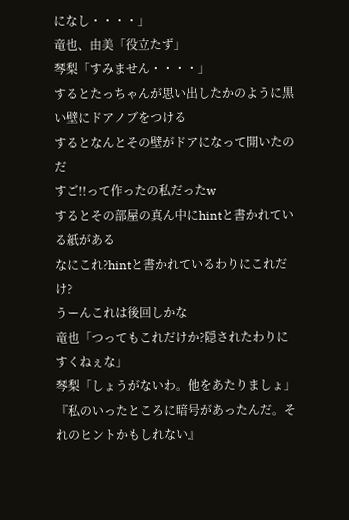になし・・・・」
竜也、由美「役立たず」
琴梨「すみません・・・・」
するとたっちゃんが思い出したかのように黒い壁にドアノブをつける
するとなんとその壁がドアになって開いたのだ
すご!!って作ったの私だったw
するとその部屋の真ん中にhintと書かれている紙がある
なにこれ?hintと書かれているわりにこれだけ?
うーんこれは後回しかな
竜也「つってもこれだけか?隠されたわりにすくねぇな」
琴梨「しょうがないわ。他をあたりましょ」
『私のいったところに暗号があったんだ。それのヒントかもしれない』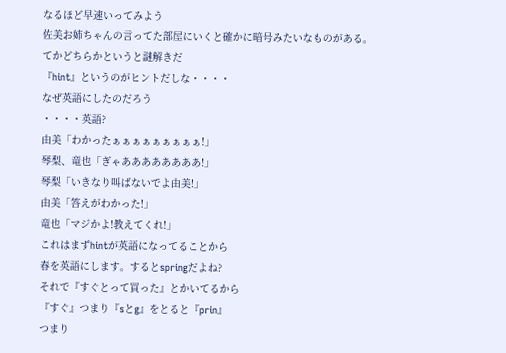なるほど早速いってみよう
佐美お姉ちゃんの言ってた部屋にいくと確かに暗号みたいなものがある。
てかどちらかというと謎解きだ
『hint』というのがヒントだしな・・・・
なぜ英語にしたのだろう
・・・・英語?
由美「わかったぁぁぁぁぁぁぁぁぁ!」
琴梨、竜也「ぎゃああああああああ!」
琴梨「いきなり叫ばないでよ由美!」
由美「答えがわかった!」
竜也「マジかよ!教えてくれ!」
これはまずhintが英語になってることから
春を英語にします。するとspringだよね?
それで『すぐとって買った』とかいてるから
『すぐ』つまり『sとg』をとると『prin』
つまり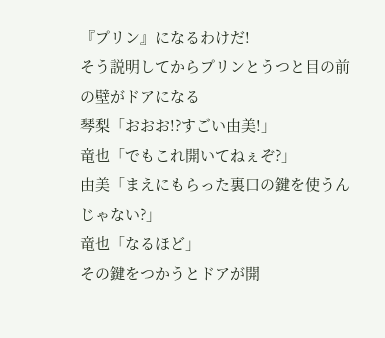『プリン』になるわけだ!
そう説明してからプリンとうつと目の前の壁がドアになる
琴梨「おおお!?すごい由美!」
竜也「でもこれ開いてねぇぞ?」
由美「まえにもらった裏口の鍵を使うんじゃない?」
竜也「なるほど」
その鍵をつかうとドアが開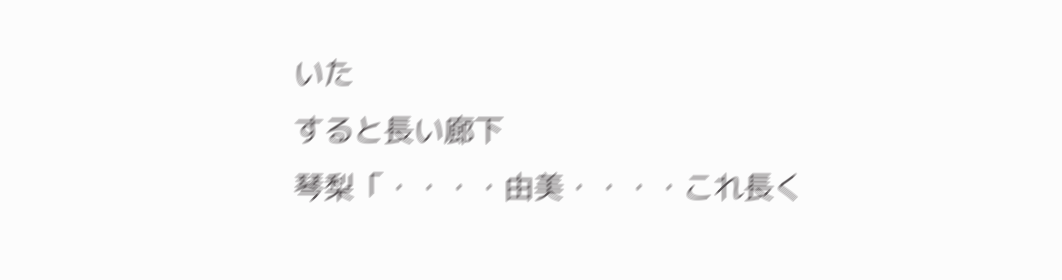いた
すると長い廊下
琴梨「・・・・由美・・・・これ長く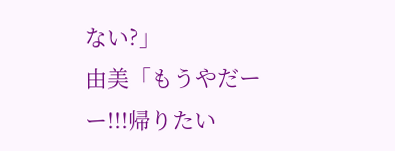ない?」
由美「もうやだーー!!!帰りたい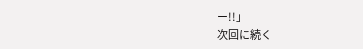ー!!」
次回に続く